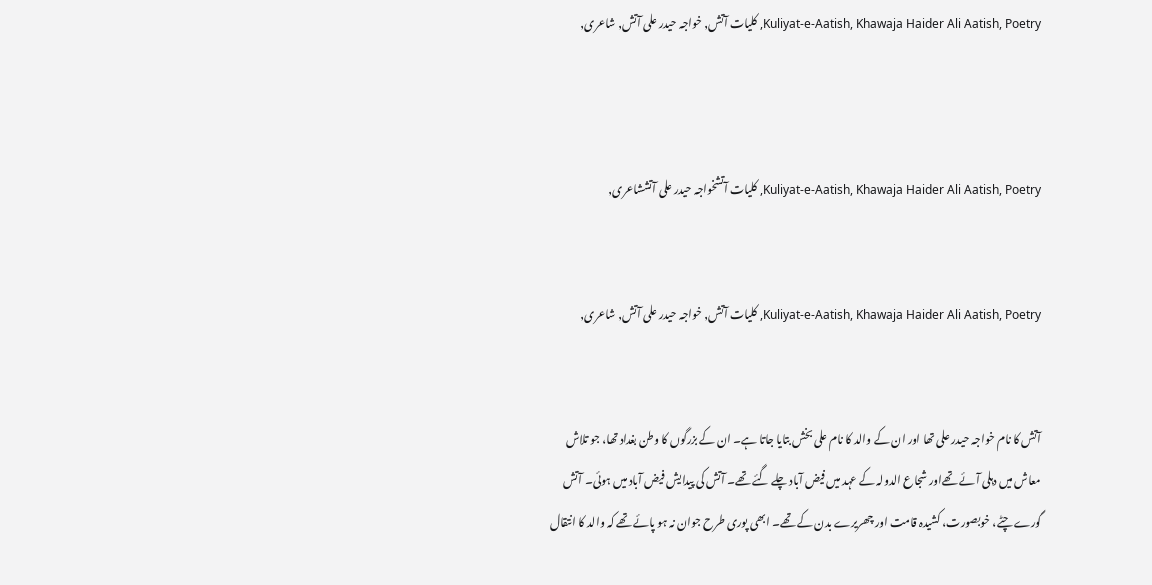Kuliyat-e-Aatish, Khawaja Haider Ali Aatish, Poetry, کلیات آتش, خواجہ حیدر علی آتش, شاعری,



Kuliyat-e-Aatish, Khawaja Haider Ali Aatish, Poetry, کلیات آتشخواجہ حیدر علی آتششاعری,


Kuliyat-e-Aatish, Khawaja Haider Ali Aatish, Poetry, کلیات آتش, خواجہ حیدر علی آتش, شاعری,


آتش کا نام خواجہ حیدر علی تھا اور ان کے والد کا نام علی بخش بتایا جاتا ہے۔ ان کے بزرگوں کا وطن بغداد تھا، جو تلاش معاش میں دہلی آئے تھےاور شجاع الدولہ کے عہد میں فیض آباد چلے گئے تھے۔ آتش کی پیدایش فیض آباد میں ہوئی۔ آتش گورے چٹے، خوبصورت، کشیدہ قامت اور چھریرے بدن کے تھے۔ ابھی پوری طرح جوان نہ ہو پائے تھے کہ والد کا انتقال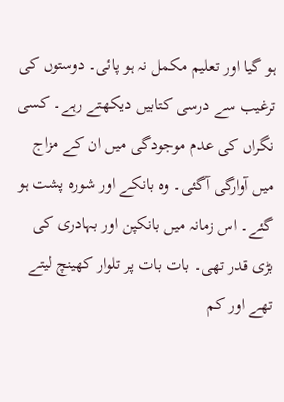ہو گیا اور تعلیم مکمل نہ ہو پائی۔ دوستوں کی ترغیب سے درسی کتابیں دیکھتے رہے۔ کسی نگراں کی عدم موجودگی میں ان کے مزاج میں آوارگی آگئی۔ وہ بانکے اور شورہ پشت ہو گئے۔ اس زمانہ میں بانکپن اور بہادری کی بڑی قدر تھی۔ بات بات پر تلوار کھینچ لیتے تھے اور کم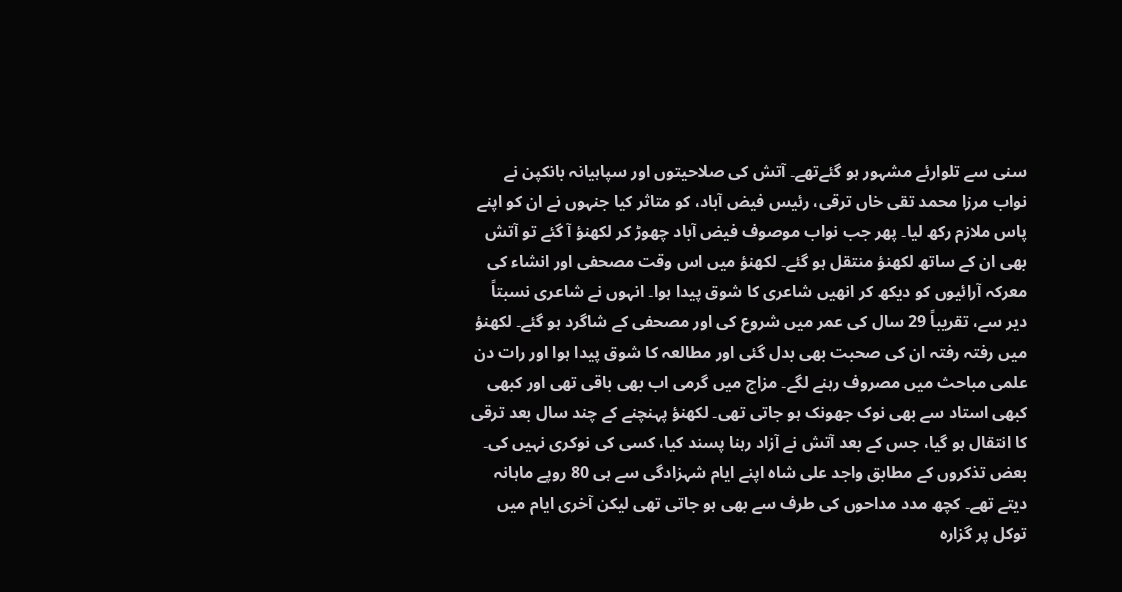سنی سے تلوارئے مشہور ہو گئےتھے۔ آتش کی صلاحیتوں اور سپاہیانہ بانکپن نے نواب مرزا محمد تقی خاں ترقی، رئیس فیض آباد، کو متاثر کیا جنہوں نے ان کو اپنے پاس ملازم رکھ لیا۔ پھر جب نواب موصوف فیض آباد چھوڑ کر لکھنؤ آ گئے تو آتش بھی ان کے ساتھ لکھنؤ منتقل ہو گئے۔ لکھنؤ میں اس وقت مصحفی اور انشاء کی معرکہ آرائیوں کو دیکھ کر انھیں شاعری کا شوق پیدا ہوا۔ انہوں نے شاعری نسبتاً دیر سے، تقریباً 29 سال کی عمر میں شروع کی اور مصحفی کے شاگرد ہو گئے۔ لکھنؤ میں رفتہ رفتہ ان کی صحبت بھی بدل گئی اور مطالعہ کا شوق پیدا ہوا اور رات دن علمی مباحث میں مصروف رہنے لگے۔ مزاج میں گرمی اب بھی باقی تھی اور کبھی کبھی استاد سے بھی نوک جھونک ہو جاتی تھی۔ لکھنؤ پہنچنے کے چند سال بعد ترقی کا انتقال ہو گیا، جس کے بعد آتش نے آزاد رہنا پسند کیا، کسی کی نوکری نہیں کی۔ بعض تذکروں کے مطابق واجد علی شاہ اپنے ایام شہزادگی سے ہی 80 روپے ماہانہ دیتے تھے۔ کچھ مدد مداحوں کی طرف سے بھی ہو جاتی تھی لیکن آخری ایام میں توکل پر گزارہ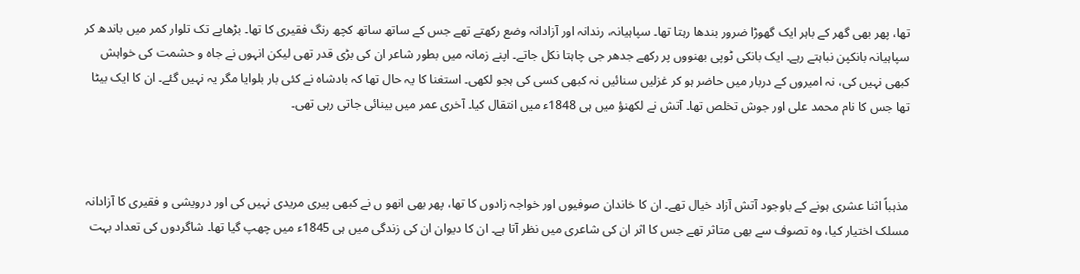تھا، پھر بھی گھر کے باہر ایک گھوڑا ضرور بندھا رہتا تھا۔ سپاہیانہ، رندانہ اور آزادانہ وضع رکھتے تھے جس کے ساتھ ساتھ کچھ رنگ فقیری کا تھا۔ بڑھاپے تک تلوار کمر میں باندھ کر سپاہیانہ بانکپن نباہتے رہے۔ ایک بانکی ٹوپی بھنووں پر رکھے جدھر جی چاہتا نکل جاتے۔ اپنے زمانہ میں بطور شاعر ان کی بڑی قدر تھی لیکن انہوں نے جاہ و حشمت کی خواہش کبھی نہیں کی، نہ امیروں کے دربار میں حاضر ہو کر غزلیں سنائیں نہ کبھی کسی کی ہجو لکھی۔ استغنا کا یہ حال تھا کہ بادشاہ نے کئی بار بلوایا مگر یہ نہیں گئے۔ ان کا ایک بیٹا تھا جس کا نام محمد علی اور جوش تخلص تھا۔ آتش نے لکھنؤ میں ہی 1848ء میں انتقال کیا۔ آخری عمر میں بینائی جاتی رہی تھی۔



مذہباً اثنا عشری ہونے کے باوجود آتش آزاد خیال تھے۔ ان کا خاندان صوفیوں اور خواجہ زادوں کا تھا، پھر بھی انھو ں نے کبھی پیری مریدی نہیں کی اور درویشی و فقیری کا آزادانہ مسلک اختیار کیا، وہ تصوف سے بھی متاثر تھے جس کا اثر ان کی شاعری میں نظر آتا ہے۔ ان کا دیوان ان کی زندگی میں ہی 1845ء میں چھپ گیا تھا۔ شاگردوں کی تعداد بہت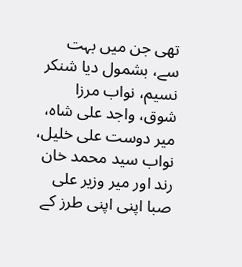تھی جن میں بہت سے، بشمول دیا شنکر نسیم، نواب مرزا شوق، واجد علی شاہ، میر دوست علی خلیل، نواب سید محمد خان رند اور میر وزیر علی صبا اپنی اپنی طرز کے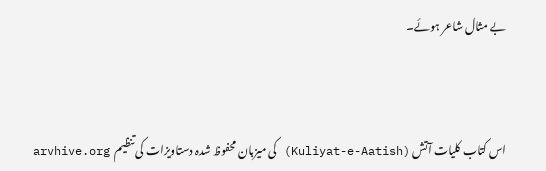بے مثال شاعر ہوئے۔



اس کتاب کلیات آتش (Kuliyat-e-Aatish) کی میزبان محفوظ شدہ دستاویزات کی تنظیم  arvhive.org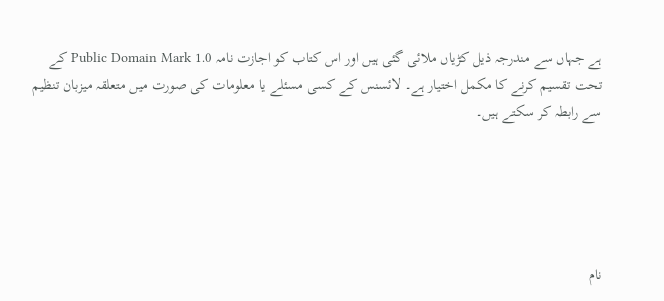ہے جہاں سے مندرجہ ذیل کڑیاں ملائی گئی ہیں اور اس کتاب کو اجازت نامہ Public Domain Mark 1.0 کے تحت تقسیم کرنے کا مکمل اختیار ہے۔ لائسنس کے کسی مسئلے یا معلومات کی صورت میں متعلقہ میزبان تنظیم سے رابطہ کر سکتے ہیں۔





نام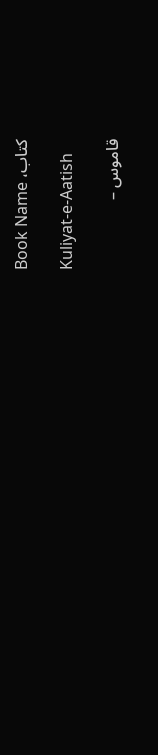کتاب، Book Name

Kuliyat-e-Aatish

قاموس –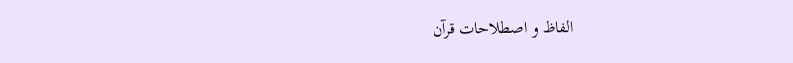الفاظ و اصطلاحات قرآن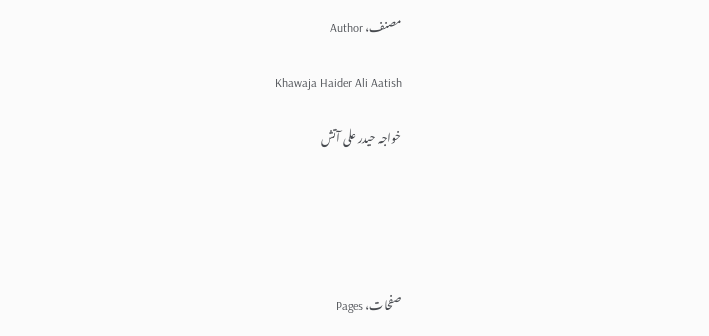مصنف، Author

Khawaja Haider Ali Aatish

خواجہ حیدر علی آتش





صفحات، Pages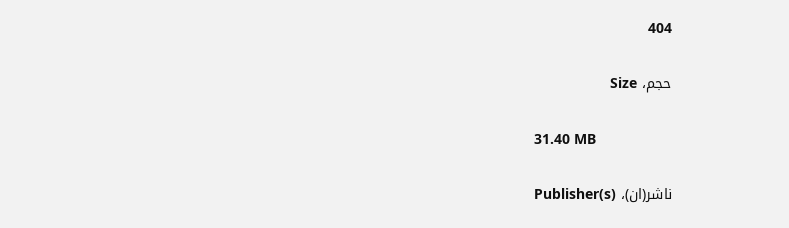404

حجم، Size

31.40 MB

ناشر(ان)، Publisher(s)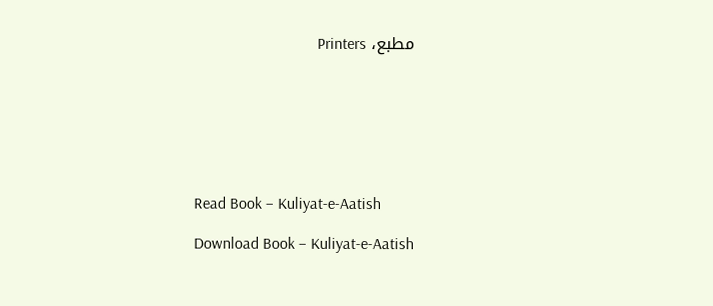مطبع، Printers







Read Book – Kuliyat-e-Aatish

Download Book – Kuliyat-e-Aatish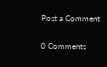Post a Comment

0 Comments